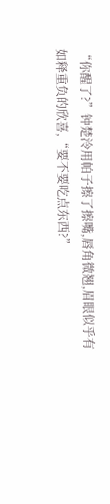“你醒了?”钟楚泠用帕子擦了擦嘴,唇角微翘,眉眼似乎有如释重负的欣喜,“要不要吃点东西?”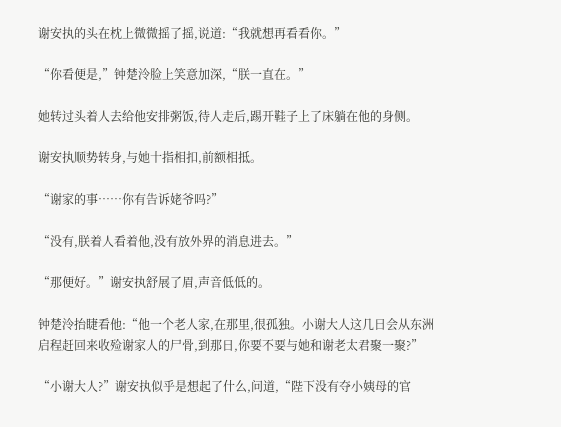谢安执的头在枕上微微摇了摇,说道:“我就想再看看你。”

“你看便是,”钟楚泠脸上笑意加深,“朕一直在。”

她转过头着人去给他安排粥饭,待人走后,踢开鞋子上了床躺在他的身侧。

谢安执顺势转身,与她十指相扣,前额相抵。

“谢家的事……你有告诉姥爷吗?”

“没有,朕着人看着他,没有放外界的消息进去。”

“那便好。”谢安执舒展了眉,声音低低的。

钟楚泠抬睫看他:“他一个老人家,在那里,很孤独。小谢大人这几日会从东洲启程赶回来收殓谢家人的尸骨,到那日,你要不要与她和谢老太君聚一聚?”

“小谢大人?”谢安执似乎是想起了什么,问道,“陛下没有夺小姨母的官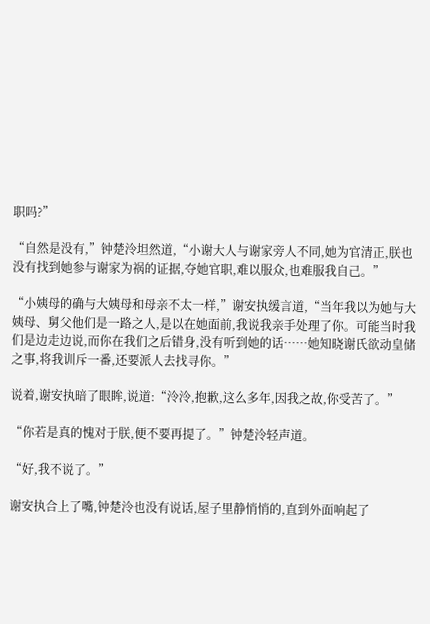职吗?”

“自然是没有,”钟楚泠坦然道,“小谢大人与谢家旁人不同,她为官清正,朕也没有找到她参与谢家为祸的证据,夺她官职,难以服众,也难服我自己。”

“小姨母的确与大姨母和母亲不太一样,”谢安执缓言道,“当年我以为她与大姨母、舅父他们是一路之人,是以在她面前,我说我亲手处理了你。可能当时我们是边走边说,而你在我们之后错身,没有听到她的话……她知晓谢氏欲动皇储之事,将我训斥一番,还要派人去找寻你。”

说着,谢安执暗了眼眸,说道:“泠泠,抱歉,这么多年,因我之故,你受苦了。”

“你若是真的愧对于朕,便不要再提了。”钟楚泠轻声道。

“好,我不说了。”

谢安执合上了嘴,钟楚泠也没有说话,屋子里静悄悄的,直到外面响起了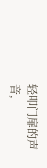轻叩门扉的声音,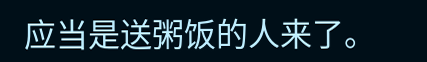应当是送粥饭的人来了。